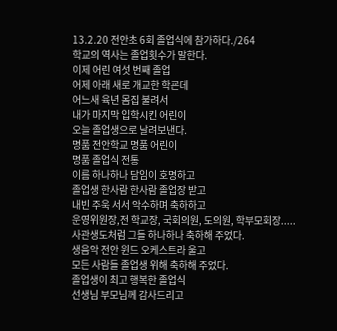13.2.20 전안초 6회 졸업식에 참가하다./264
학교의 역사는 졸업횟수가 말한다.
이제 어린 여섯 번째 졸업
어제 아래 새로 개교한 학굔데
어느새 육년 몸집 불려서
내가 마지막 입학시킨 어린이
오늘 졸업생으로 날려보낸다.
명품 전안학교 명품 어린이
명품 졸업식 전통
이름 하나하나 담임이 호명하고
졸업생 한사람 한사람 졸업장 받고
내빈 주욱 서서 악수하며 축하하고
운영위원장,전 학교장, 국회의원, 도의원, 학부모회장.....
사관생도처럼 그들 하나하나 축하해 주었다.
생음악 전안 윈드 오케스트라 울고
모든 사람들 졸업생 위해 축하해 주었다.
졸업생이 최고 행복한 졸업식
선생님 부모님께 감사드리고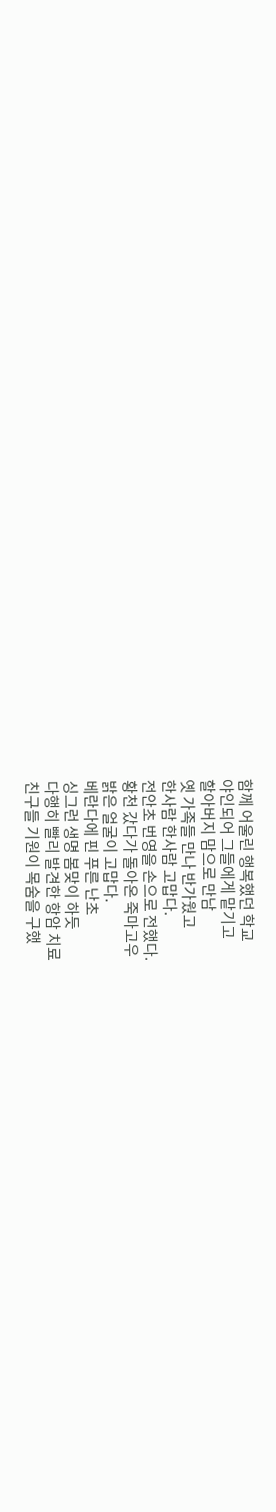함께 어울린 행복했던 학교
야인되어 그들에게 맡기고
할아버지 맘으로 만남
옛 가족들 만나 반가웠고
한사람 한사람 고맙다.
전안초 번영을 손으로 전했다.
황천 갔다가 돌아온 죽마고우
밝은 얼굴이 고맙다.
베란다에 핀 푸른 난초
싱그런 생명 봄맞이 하듯
다행히 빨리 발견한 항암 치료
친구들 기원이 목숨을 구했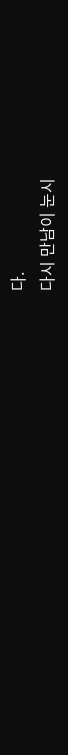다.
다시 만남이 눈시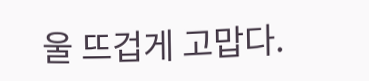울 뜨겁게 고맙다.